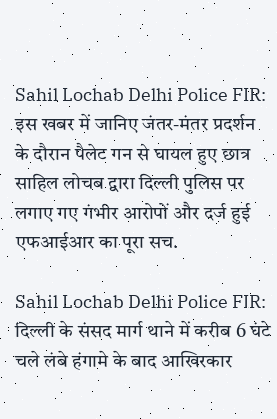Sahil Lochab Delhi Police FIR: इस खबर में जानिए जंतर-मंतर प्रदर्शन के दौरान पैलेट गन से घायल हुए छात्र साहिल लोचब द्वारा दिल्ली पुलिस पर लगाए गए गंभीर आरोपों और दर्ज हुई एफआईआर का पूरा सच.

Sahil Lochab Delhi Police FIR: दिल्ली के संसद मार्ग थाने में करीब 6 घंटे चले लंबे हंगामे के बाद आखिरकार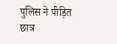पुलिस ने पीड़ित छात्र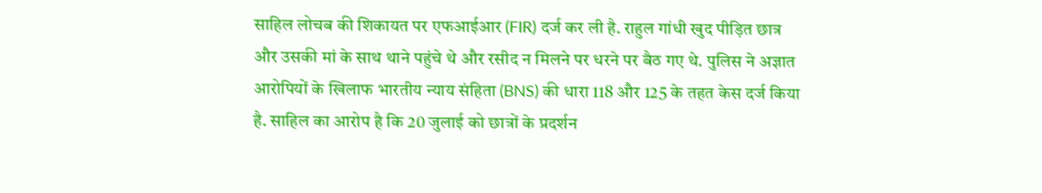साहिल लोचब की शिकायत पर एफआईआर (FIR) दर्ज कर ली है. राहुल गांधी खुद पीड़ित छात्र और उसकी मां के साथ थाने पहुंचे थे और रसीद न मिलने पर धरने पर बैठ गए थे. पुलिस ने अज्ञात आरोपियों के खिलाफ भारतीय न्याय संहिता (BNS) की धारा 118 और 125 के तहत केस दर्ज किया है. साहिल का आरोप है कि 20 जुलाई को छात्रों के प्रदर्शन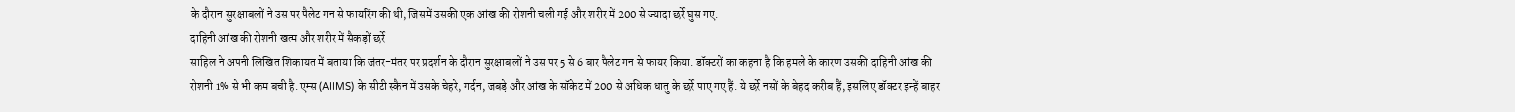के दौरान सुरक्षाबलों ने उस पर पैलेट गन से फायरिंग की थी, जिसमें उसकी एक आंख की रोशनी चली गई और शरीर में 200 से ज्यादा छर्रे घुस गए.
दाहिनी आंख की रोशनी खत्म और शरीर में सैकड़ों छर्रे
साहिल ने अपनी लिखित शिकायत में बताया कि जंतर-मंतर पर प्रदर्शन के दौरान सुरक्षाबलों ने उस पर 5 से 6 बार पैलेट गन से फायर किया. डॉक्टरों का कहना है कि हमले के कारण उसकी दाहिनी आंख की रोशनी 1% से भी कम बची है. एम्स (AIIMS) के सीटी स्कैन में उसके चेहरे, गर्दन, जबड़े और आंख के सॉकेट में 200 से अधिक धातु के छर्रे पाए गए हैं. ये छर्रे नसों के बेहद करीब हैं, इसलिए डॉक्टर इन्हें बाहर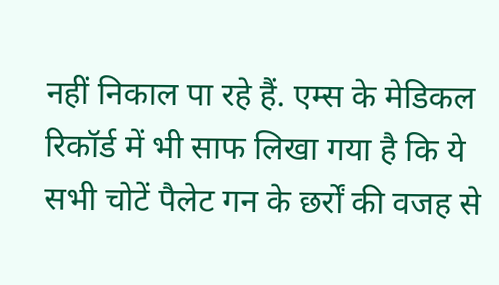नहीं निकाल पा रहे हैं. एम्स के मेडिकल रिकॉर्ड में भी साफ लिखा गया है कि ये सभी चोटें पैलेट गन के छर्रों की वजह से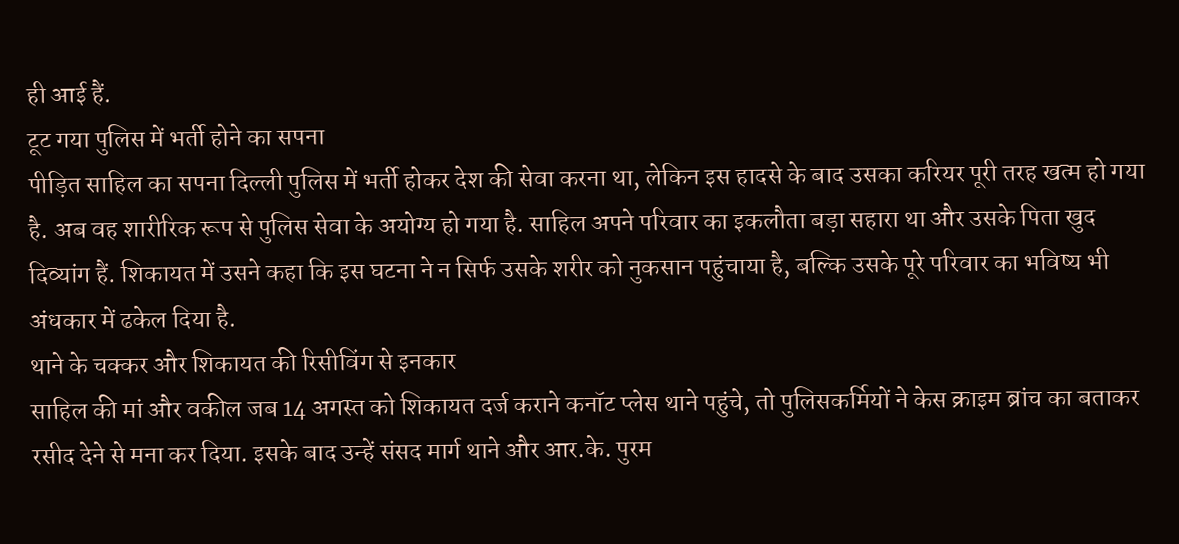ही आई हैं.
टूट गया पुलिस में भर्ती होने का सपना
पीड़ित साहिल का सपना दिल्ली पुलिस में भर्ती होकर देश की सेवा करना था, लेकिन इस हादसे के बाद उसका करियर पूरी तरह खत्म हो गया है. अब वह शारीरिक रूप से पुलिस सेवा के अयोग्य हो गया है. साहिल अपने परिवार का इकलौता बड़ा सहारा था और उसके पिता खुद दिव्यांग हैं. शिकायत में उसने कहा कि इस घटना ने न सिर्फ उसके शरीर को नुकसान पहुंचाया है, बल्कि उसके पूरे परिवार का भविष्य भी अंधकार में ढकेल दिया है.
थाने के चक्कर और शिकायत की रिसीविंग से इनकार
साहिल की मां और वकील जब 14 अगस्त को शिकायत दर्ज कराने कनॉट प्लेस थाने पहुंचे, तो पुलिसकर्मियों ने केस क्राइम ब्रांच का बताकर रसीद देने से मना कर दिया. इसके बाद उन्हें संसद मार्ग थाने और आर.के. पुरम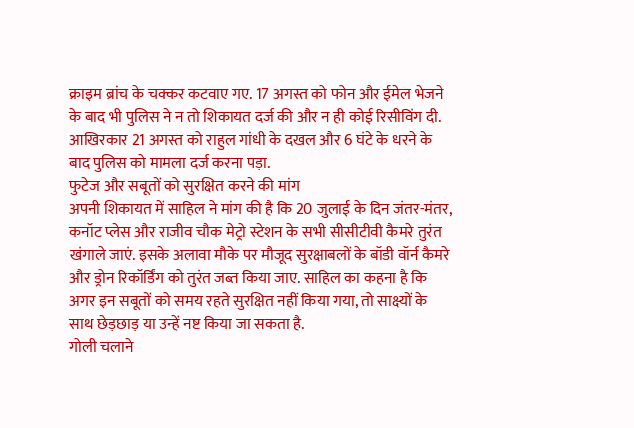क्राइम ब्रांच के चक्कर कटवाए गए. 17 अगस्त को फोन और ईमेल भेजने के बाद भी पुलिस ने न तो शिकायत दर्ज की और न ही कोई रिसीविंग दी. आखिरकार 21 अगस्त को राहुल गांधी के दखल और 6 घंटे के धरने के बाद पुलिस को मामला दर्ज करना पड़ा.
फुटेज और सबूतों को सुरक्षित करने की मांग
अपनी शिकायत में साहिल ने मांग की है कि 20 जुलाई के दिन जंतर-मंतर, कनॉट प्लेस और राजीव चौक मेट्रो स्टेशन के सभी सीसीटीवी कैमरे तुरंत खंगाले जाएं. इसके अलावा मौके पर मौजूद सुरक्षाबलों के बॉडी वॉर्न कैमरे और ड्रोन रिकॉर्डिंग को तुरंत जब्त किया जाए. साहिल का कहना है कि अगर इन सबूतों को समय रहते सुरक्षित नहीं किया गया, तो साक्ष्यों के साथ छेड़छाड़ या उन्हें नष्ट किया जा सकता है.
गोली चलाने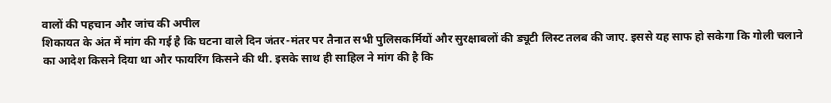वालों की पहचान और जांच की अपील
शिकायत के अंत में मांग की गई है कि घटना वाले दिन जंतर-मंतर पर तैनात सभी पुलिसकर्मियों और सुरक्षाबलों की ड्यूटी लिस्ट तलब की जाए. इससे यह साफ हो सकेगा कि गोली चलाने का आदेश किसने दिया था और फायरिंग किसने की थी. इसके साथ ही साहिल ने मांग की है कि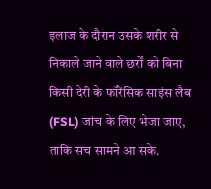इलाज के दौरान उसके शरीर से निकाले जाने वाले छर्रों को बिना किसी देरी के फॉरेंसिक साइंस लैब (FSL) जांच के लिए भेजा जाए, ताकि सच सामने आ सके.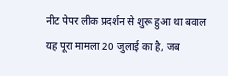नीट पेपर लीक प्रदर्शन से शुरू हुआ था बवाल
यह पूरा मामला 20 जुलाई का है, जब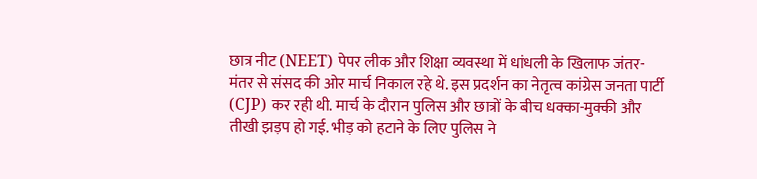छात्र नीट (NEET) पेपर लीक और शिक्षा व्यवस्था में धांधली के खिलाफ जंतर-मंतर से संसद की ओर मार्च निकाल रहे थे. इस प्रदर्शन का नेतृत्व कांग्रेस जनता पार्टी (CJP) कर रही थी. मार्च के दौरान पुलिस और छात्रों के बीच धक्का-मुक्की और तीखी झड़प हो गई. भीड़ को हटाने के लिए पुलिस ने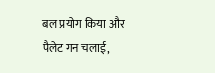बल प्रयोग किया और पैलेट गन चलाई,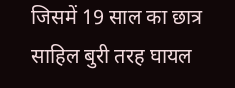जिसमें 19 साल का छात्र साहिल बुरी तरह घायल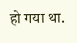हो गया था.